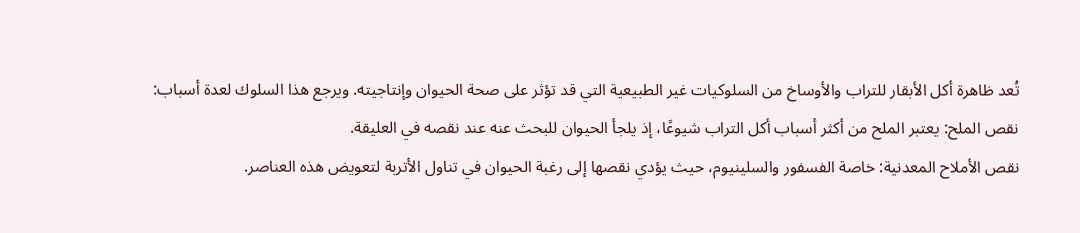تُعد ظاهرة أكل الأبقار للتراب والأوساخ من السلوكيات غير الطبيعية التي قد تؤثر على صحة الحيوان وإنتاجيته. ويرجع هذا السلوك لعدة أسباب:
نقص الملح: يعتبر الملح من أكثر أسباب أكل التراب شيوعًا، إذ يلجأ الحيوان للبحث عنه عند نقصه في العليقة.
نقص الأملاح المعدنية: خاصة الفسفور والسلينيوم، حيث يؤدي نقصها إلى رغبة الحيوان في تناول الأتربة لتعويض هذه العناصر.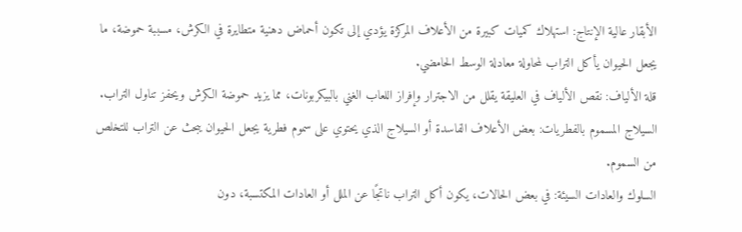الأبقار عالية الإنتاج: استهلاك كميات كبيرة من الأعلاف المركزة يؤدي إلى تكون أحماض دهنية متطايرة في الكرش، مسببة حموضة، ما يجعل الحيوان يأكل التراب لمحاولة معادلة الوسط الحامضي.
قلة الألياف: نقص الألياف في العليقة يقلل من الاجترار وإفراز اللعاب الغني بالبيكربونات، مما يزيد حموضة الكرش ويحفز تناول التراب.
السيلاج المسموم بالفطريات: بعض الأعلاف الفاسدة أو السيلاج الذي يحتوي على سموم فطرية يجعل الحيوان يبحث عن التراب للتخلص من السموم.
السلوك والعادات السيئة: في بعض الحالات، يكون أكل التراب ناتجًا عن الملل أو العادات المكتسبة، دون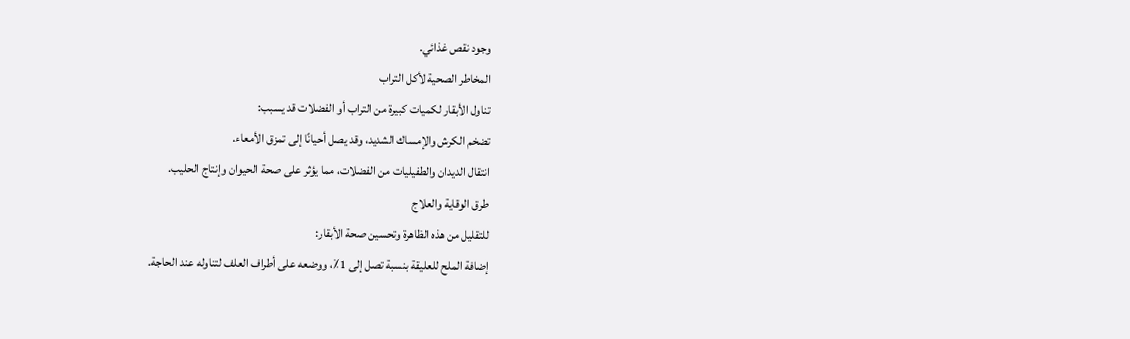وجود نقص غذائي.
المخاطر الصحية لأكل التراب
تناول الأبقار لكميات كبيرة من التراب أو الفضلات قد يسبب:
تضخم الكرش والإمساك الشديد، وقد يصل أحيانًا إلى تمزق الأمعاء.
انتقال الديدان والطفيليات من الفضلات، مما يؤثر على صحة الحيوان وإنتاج الحليب.
طرق الوقاية والعلاج
للتقليل من هذه الظاهرة وتحسين صحة الأبقار:
إضافة الملح للعليقة بنسبة تصل إلى 1٪، ووضعه على أطراف العلف لتناوله عند الحاجة.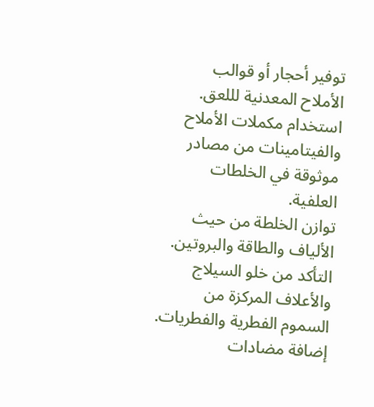توفير أحجار أو قوالب الأملاح المعدنية لللعق.
استخدام مكملات الأملاح والفيتامينات من مصادر موثوقة في الخلطات العلفية.
توازن الخلطة من حيث الألياف والطاقة والبروتين.
التأكد من خلو السيلاج والأعلاف المركزة من السموم الفطرية والفطريات.
إضافة مضادات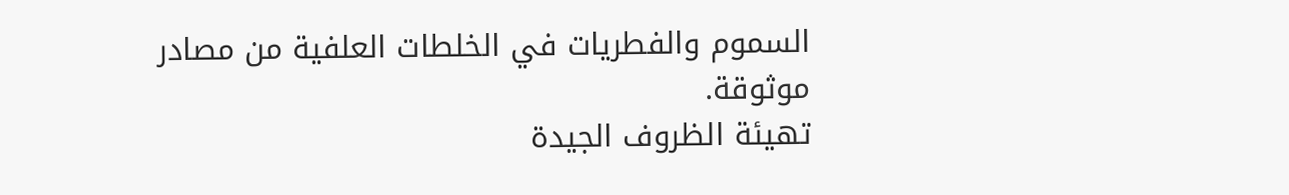السموم والفطريات في الخلطات العلفية من مصادر موثوقة.
تهيئة الظروف الجيدة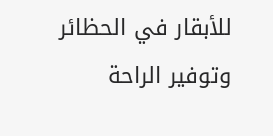للأبقار في الحظائر وتوفير الراحة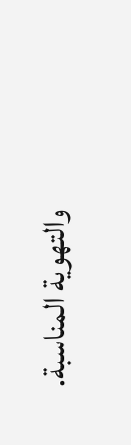والتهوية المناسبة.